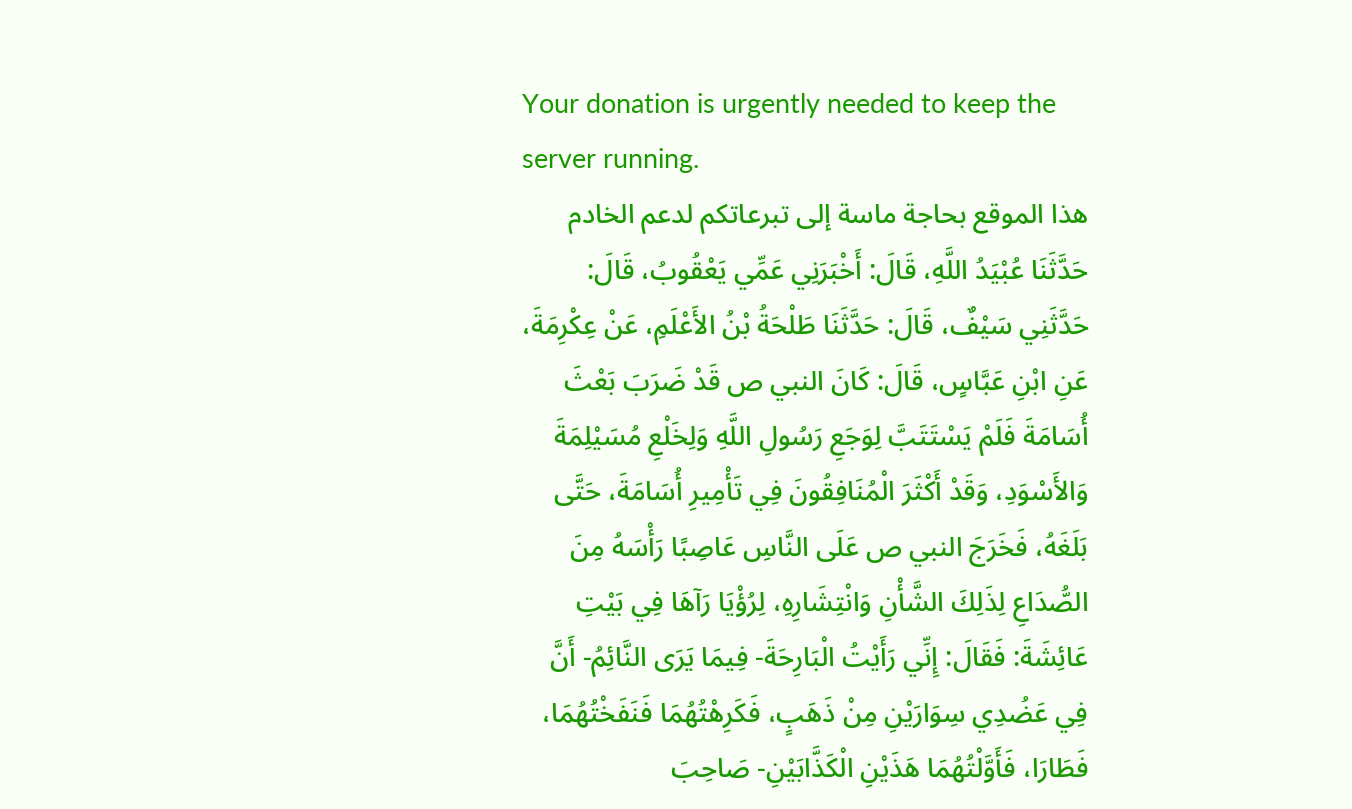Your donation is urgently needed to keep the server running.
هذا الموقع بحاجة ماسة إلى تبرعاتكم لدعم الخادم
حَدَّثَنَا عُبْيَدُ اللَّهِ، قَالَ: أَخْبَرَنِي عَمِّي يَعْقُوبُ، قَالَ: حَدَّثَنِي سَيْفٌ، قَالَ: حَدَّثَنَا طَلْحَةُ بْنُ الأَعْلَمِ، عَنْ عِكْرِمَةَ، عَنِ ابْنِ عَبَّاسٍ، قَالَ: كَانَ النبي ص قَدْ ضَرَبَ بَعْثَ أُسَامَةَ فَلَمْ يَسْتَتَبَّ لِوَجَعِ رَسُولِ اللَّهِ وَلِخَلْعِ مُسَيْلِمَةَ وَالأَسْوَدِ، وَقَدْ أَكْثَرَ الْمُنَافِقُونَ فِي تَأْمِيرِ أُسَامَةَ، حَتَّى بَلَغَهُ، فَخَرَجَ النبي ص عَلَى النَّاسِ عَاصِبًا رَأْسَهُ مِنَ الصُّدَاعِ لِذَلِكَ الشَّأْنِ وَانْتِشَارِهِ، لِرُؤْيَا رَآهَا فِي بَيْتِ عَائِشَةَ: فَقَالَ: إِنِّي رَأَيْتُ الْبَارِحَةَ- فِيمَا يَرَى النَّائِمُ- أَنَّ فِي عَضُدِي سِوَارَيْنِ مِنْ ذَهَبٍ، فَكَرِهْتُهُمَا فَنَفَخْتُهُمَا، فَطَارَا، فَأَوَّلْتُهُمَا هَذَيْنِ الْكَذَّابَيْنِ- صَاحِبَ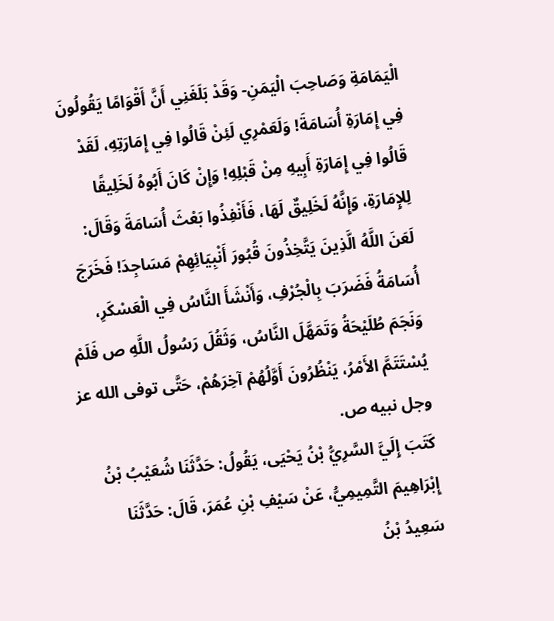الْيَمَامَةِ وَصَاحِبَ الْيَمَنِ- وَقَدْ بَلَغَنِي أَنَّ أَقْوَامًا يَقُولُونَ فِي إِمَارَةِ أُسَامَةَ! وَلَعَمْرِي لَئِنْ قَالُوا فِي إِمَارَتِهِ، لَقَدْ قَالُوا فِي إِمَارَةِ أَبِيهِ مِنْ قَبْلِهِ! وَإِنْ كَانَ أَبُوهُ لَخَلِيقًا لِلإِمَارَةِ، وَإِنَّهُ لَخَلِيقٌ لَهَا، فَأَنْفِذُوا بَعْثَ أُسَامَةَ وَقَالَ: لَعَنَ اللَّهُ الَّذِينَ يَتَّخِذُونَ قُبُورَ أَنْبِيَائِهِمْ مَسَاجِدَ! فَخَرَجَ أُسَامَةُ فَضَرَبَ بِالْجُرْفِ، وَأَنْشَأَ النَّاسُ فِي الْعَسْكَرِ، وَنَجَمَ طُلَيْحَةُ وَتَمَهَّلَ النَّاسُ، وَثَقُلَ رَسُولُ اللَّهِ ص فَلَمْ يُسْتَتَمَّ الأَمْرُ، يَنْظُرُونَ أَوَّلُهُمْ آخِرَهُمْ، حَتَّى توفى الله عز وجل نبيه ص.
كَتَبَ إِلَيَّ السَّرِيُّ بْنُ يَحْيَى، يَقُولُ: حَدَّثَنَا شُعَيْبُ بْنُ إِبْرَاهِيمَ التَّمِيمِيُّ، عَنْ سَيْفِ بْنِ عُمَرَ، قَالَ: حَدَّثَنَا سَعِيدُ بْنُ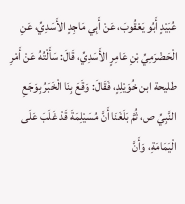عُبَيْدٍ أَبُو يَعْقُوبَ، عَنْ أَبِي مَاجِدٍ الأَسَدِيِّ، عَنِ الْحَضْرَمِيِّ بْنِ عَامِرٍ الأَسَدِيِّ، قَالَ: سَأَلْتُهُ عَنْ أَمْرِ طليحة ابن خُوَيْلِدٍ، فَقَالَ: وَقَعَ بِنَا الْخَبَرُ بِوَجَعِ النَّبِيِّ ص، ثُمَّ بَلَغَنَا أَنَّ مُسَيْلِمَةَ قَدْ غَلَبَ عَلَى الْيَمَامَةِ، وَأَنَّ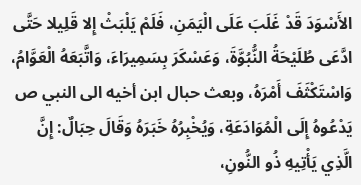الأَسْوَدَ قَدْ غَلَبَ عَلَى الْيَمَنِ، فَلَمْ يَلْبَثْ إِلا قَلِيلا حَتَّى ادَّعَى طُلَيْحَةُ النُّبُوَّةَ، وَعَسْكَرَ بِسَمِيرَاءَ، وَاتَّبَعَهُ الْعَوَّامُ، وَاسْتَكْثَفَ أَمْرَهُ، وبعث حبال ابن أخيه الى النبي ص يَدْعُوهُ إِلَى الْمُوَادَعَةِ، وَيُخْبِرُهُ خَبَرَهُ وَقَالَ حِبَالٌ: إِنَّ الَّذِي يَأْتِيهِ ذُو النُّونِ،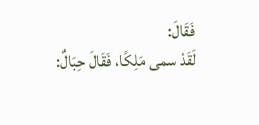فَقَالَ:
لَقَدْ سمى مَلِكًا، فَقَالَ حِبَالٌ: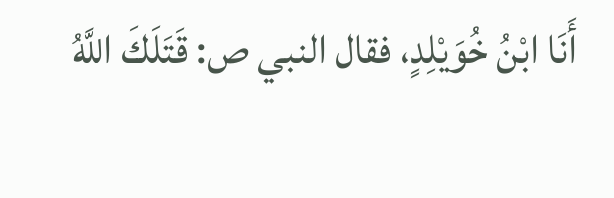أَنَا ابْنُ خُوَيْلِدٍ، فقال النبي ص: قَتَلَكَ اللَّهُ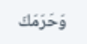وَحَرَمَكَ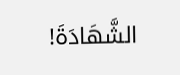الشَّهَادَةَ!